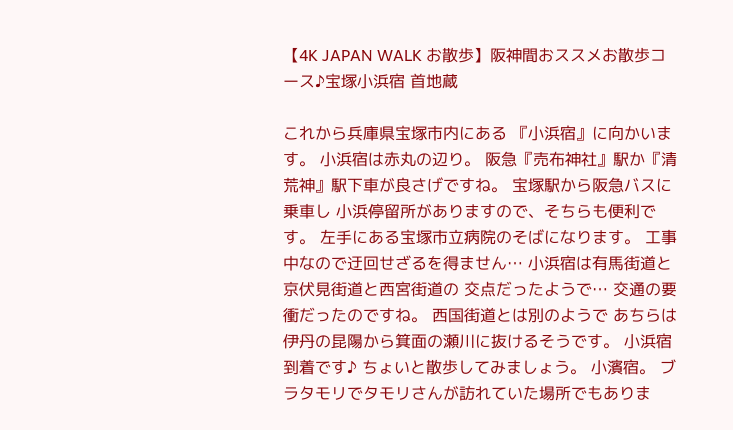【4K JAPAN WALK お散歩】阪神間おススメお散歩コース♪宝塚小浜宿 首地蔵

これから兵庫県宝塚市内にある 『小浜宿』に向かいます。 小浜宿は赤丸の辺り。 阪急『売布神社』駅か『清荒神』駅下車が良さげですね。 宝塚駅から阪急バスに乗車し 小浜停留所がありますので、そちらも便利です。 左手にある宝塚市立病院のそばになります。 工事中なので迂回せざるを得ません… 小浜宿は有馬街道と京伏見街道と西宮街道の 交点だったようで… 交通の要衝だったのですね。 西国街道とは別のようで あちらは伊丹の昆陽から箕面の瀬川に抜けるそうです。 小浜宿到着です♪ ちょいと散歩してみましょう。 小濱宿。 ブラタモリでタモリさんが訪れていた場所でもありま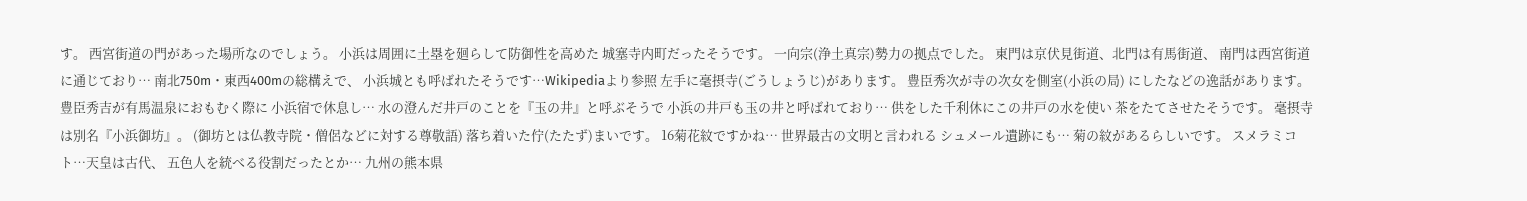す。 西宮街道の門があった場所なのでしょう。 小浜は周囲に土塁を廻らして防御性を高めた 城塞寺内町だったそうです。 一向宗(浄土真宗)勢力の拠点でした。 東門は京伏見街道、北門は有馬街道、 南門は西宮街道に通じており… 南北750m・東西400mの総構えで、 小浜城とも呼ばれたそうです…Wikipediaより参照 左手に毫摂寺(ごうしょうじ)があります。 豊臣秀次が寺の次女を側室(小浜の局) にしたなどの逸話があります。 豊臣秀吉が有馬温泉におもむく際に 小浜宿で休息し… 水の澄んだ井戸のことを『玉の井』と呼ぶそうで 小浜の井戸も玉の井と呼ばれており… 供をした千利休にこの井戸の水を使い 茶をたてさせたそうです。 毫摂寺は別名『小浜御坊』。 (御坊とは仏教寺院・僧侶などに対する尊敬語) 落ち着いた佇(たたず)まいです。 16菊花紋ですかね… 世界最古の文明と言われる シュメール遺跡にも… 菊の紋があるらしいです。 スメラミコト…天皇は古代、 五色人を統べる役割だったとか… 九州の熊本県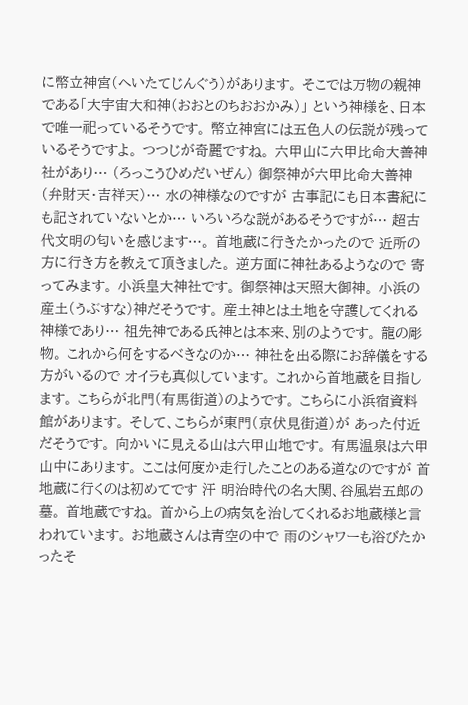に幣立神宮(へいたてじんぐう)があります。 そこでは万物の親神である「大宇宙大和神(おおとのちおおかみ)」 という神様を、日本で唯一祀っているそうです。 幣立神宮には五色人の伝説が残っているそうですよ。 つつじが奇麗ですね。 六甲山に六甲比命大善神社があり… (ろっこうひめだいぜん) 御祭神が六甲比命大善神 (弁財天・吉祥天)… 水の神様なのですが 古事記にも日本書紀にも記されていないとか… いろいろな説があるそうですが… 超古代文明の匂いを感じます…。 首地蔵に行きたかったので 近所の方に行き方を教えて頂きました。 逆方面に神社あるようなので 寄ってみます。 小浜皇大神社です。 御祭神は天照大御神。 小浜の産土(うぶすな)神だそうです。 産土神とは土地を守護してくれる神様であり… 祖先神である氏神とは本来、別のようです。 龍の彫物。 これから何をするべきなのか… 神社を出る際にお辞儀をする方がいるので オイラも真似しています。 これから首地蔵を目指します。 こちらが北門(有馬街道)のようです。 こちらに小浜宿資料館があります。 そして、こちらが東門(京伏見街道)が あった付近だそうです。 向かいに見える山は六甲山地です。 有馬温泉は六甲山中にあります。 ここは何度か走行したことのある道なのですが 首地蔵に行くのは初めてです 汗 明治時代の名大関、谷風岩五郎の墓。 首地蔵ですね。 首から上の病気を治してくれるお地蔵様と言われています。 お地蔵さんは青空の中で 雨のシャワーも浴びたかったそ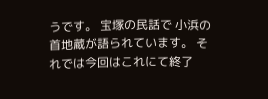うです。 宝塚の民話で 小浜の首地蔵が語られています。 それでは今回はこれにて終了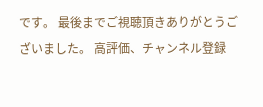です。 最後までご視聴頂きありがとうございました。 高評価、チャンネル登録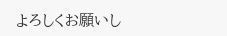よろしくお願いし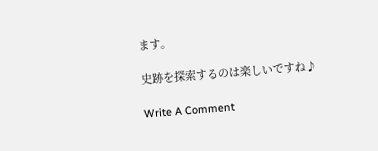ます。

史跡を探索するのは楽しいですね♪

Write A Comment